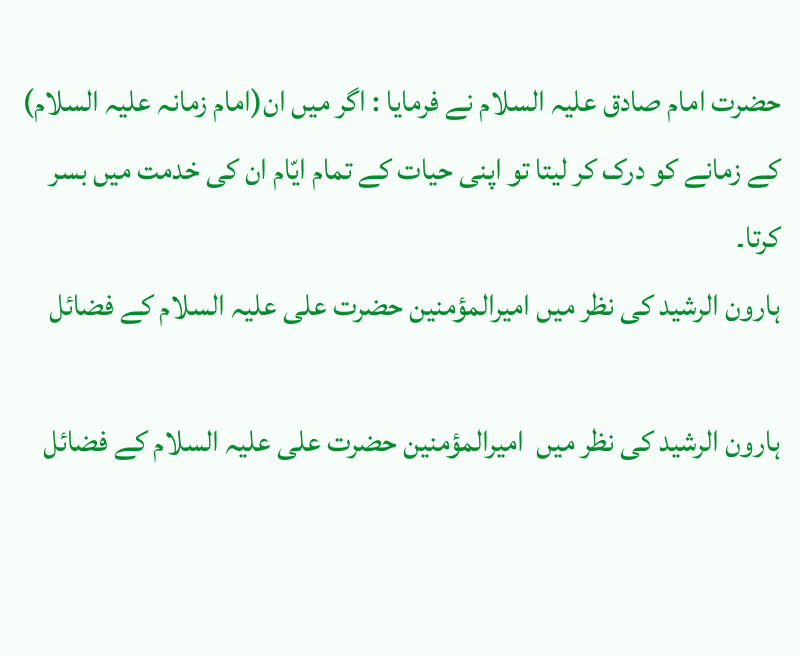حضرت امام صادق علیہ السلام نے فرمایا : اگر میں ان(امام زمانہ علیہ السلام) کے زمانے کو درک کر لیتا تو اپنی حیات کے تمام ایّام ان کی خدمت میں بسر کرتا۔
ہارون الرشید کی نظر میں اميرالمؤمنين حضرت علی علیہ السلام کے فضائل

ہارون الرشید کی نظر میں  اميرالمؤمنين حضرت علی علیہ السلام کے فضائل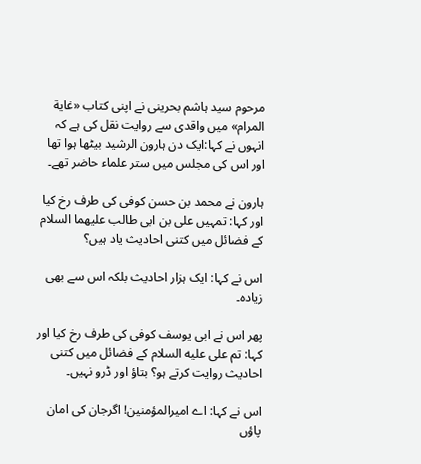مرحوم سید ہاشم بحرینی نے اپنی کتاب «غاية المرام» میں واقدی سے روایت نقل کی ہے کہ انہوں نے کہا:ایک دن ہارون الرشید بیٹھا ہوا تھا اور اس کی مجلس میں ستر علماء حاضر تھے۔

ہارون نے محمد بن حسن کوفی کی طرف رخ کیا اور کہا: تمہیں علی بن ابی طالب علیهما السلام کے فضائل میں کتنی احادیث یاد ہیں؟

اس نے کہا: ایک ہزار احادیث بلکہ اس سے بھی زیادہ۔

پھر اس نے ابی یوسف کوفی کی طرف رخ کیا اور کہا: تم علی علیه السلام کے فضائل میں کتنی احادیث روایت کرتے ہو؟ بتاؤ اور ڈرو نہیں۔

اس نے کہا: اے امیرالمؤمنین! اگرجان کی امان پاؤں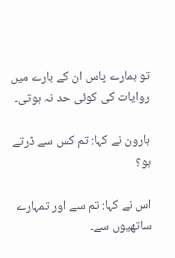تو ہمارے پاس ان کے بارے میں روایات کی کوئی حد نہ ہوتی۔

ہارون نے کہا: تم کس سے ڈرتے ہو؟

اس نے کہا: تم سے اور تمہارے ساتھیوں سے۔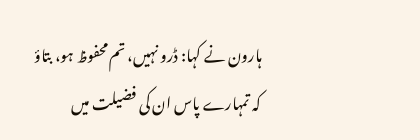ہارون نے کہا: ڈرو نہیں، تم محفوظ ہو، بتاؤ کہ تمہارے پاس ان کی فضیلت میں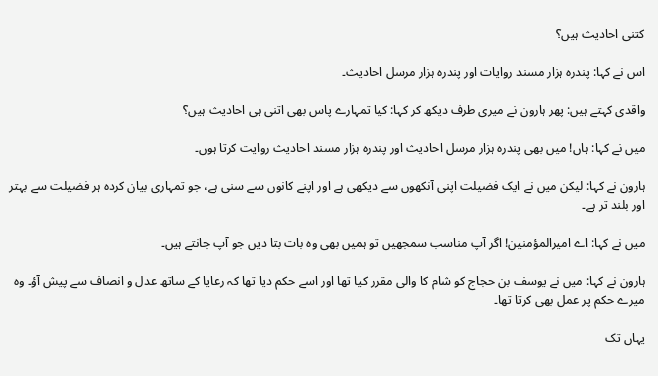کتنی احادیث ہیں؟

اس نے کہا: پندرہ ہزار مسند روایات اور پندرہ ہزار مرسل احادیث۔

واقدی کہتے ہیں: پھر ہارون نے میری طرف دیکھ کر کہا: کیا تمہارے پاس بھی اتنی ہی احادیث ہیں؟

میں نے کہا: ہاں! میں بھی پندرہ ہزار مرسل احادیث اور پندرہ ہزار مسند احادیث روایت کرتا ہوں۔

ہارون نے کہا: لیکن میں نے ایک فضیلت اپنی آنکھوں سے دیکھی ہے اور اپنے کانوں سے سنی ہے، جو تمہاری بیان کردہ ہر فضیلت سے بہتر اور بلند تر ہے۔

میں نے کہا: اے امیرالمؤمنین! اگر آپ مناسب سمجھیں تو ہمیں بھی وہ بات بتا دیں جو آپ جانتے ہیں۔

ہارون نے کہا: میں نے یوسف بن حجاج کو شام کا والی مقرر کیا تھا اور اسے حکم دیا تھا کہ رعایا کے ساتھ عدل و انصاف سے پیش آؤ۔ وہ میرے حکم پر عمل بھی کرتا تھا۔

یہاں تک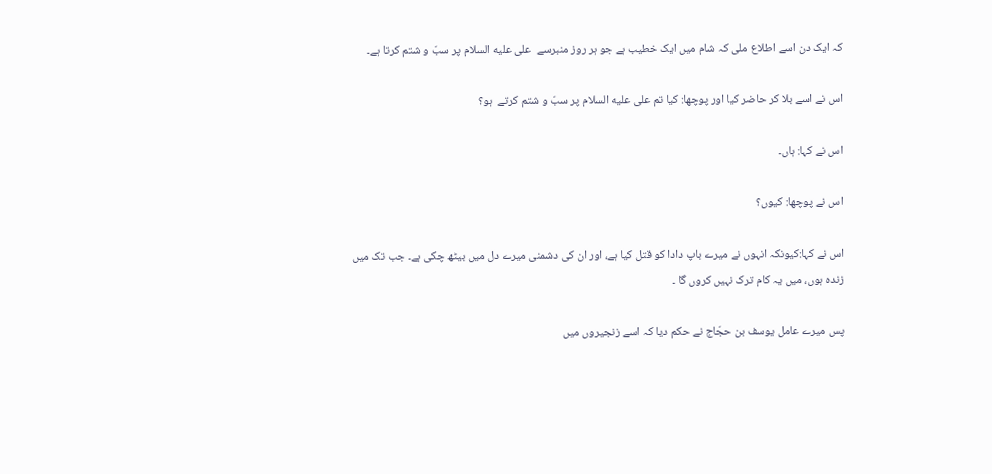کہ ایک دن اسے اطلاع ملی کہ شام میں ایک خطیب ہے جو ہر روز منبرسے  علی علیه السلام پر سبّ و شتم کرتا ہے۔

اس نے اسے بلا کر حاضر کیا اور پوچھا: کیا تم علی علیه السلام پر سبّ و شتم کرتے  ہو؟

اس نے کہا: ہاں۔

اس نے پوچھا: کیوں؟

اس نے کہا:کیونکہ انہوں نے میرے باپ دادا کو قتل کیا ہے، اور ان کی دشمنی میرے دل میں بیٹھ چکی ہے۔ جب تک میں زندہ ہوں، میں یہ کام ترک نہیں کروں گا ۔

پس میرے عامل یوسف بن حجّاج نے حکم دیا کہ اسے زنجیروں میں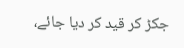جکڑ کر قید کر دیا جائے،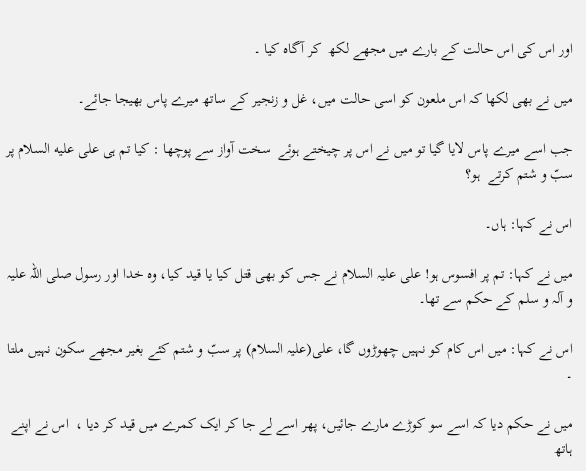اور اس کی اس حالت کے بارے میں مجھے لکھ  کر آگاہ کیا ۔

میں نے بھی لکھا کہ اس ملعون کو اسی حالت میں، غل و زنجیر کے ساتھ میرے پاس بھیجا جائے۔

جب اسے میرے پاس لایا گیا تو میں نے اس پر چیختے ہوئے  سخت آواز سے پوچھا : کیا تم ہی علی علیه السلام پر سبّ و شتم کرتے  ہو؟

اس نے کہا: ہاں۔

میں نے کہا: تم پر افسوس ہو! علی علیہ السلام نے جس کو بھی قتل کیا یا قید کیا، وہ خدا اور رسول صلی اللہ علیہ و آلہ و سلم کے حکم سے تھا۔

اس نے کہا: میں اس کام کو نہیں چھوڑوں گا، علی(علیہ السلام) پر سبّ و شتم کئے بغیر مجھے سکون نہیں ملتا ۔

میں نے حکم دیا کہ اسے سو کوڑے مارے جائیں، پھر اسے لے جا کر ایک کمرے میں قید کر دیا ،  اس نے اپنے ہاتھ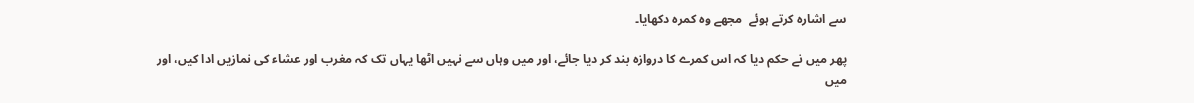سے اشارہ کرتے ہوئے  مجھے وہ کمرہ دکھایا۔

پھر میں نے حکم دیا کہ اس کمرے کا دروازہ بند کر دیا جائے، اور میں وہاں سے نہیں اٹھا یہاں تک کہ مغرب اور عشاء کی نمازیں ادا کیں، اور میں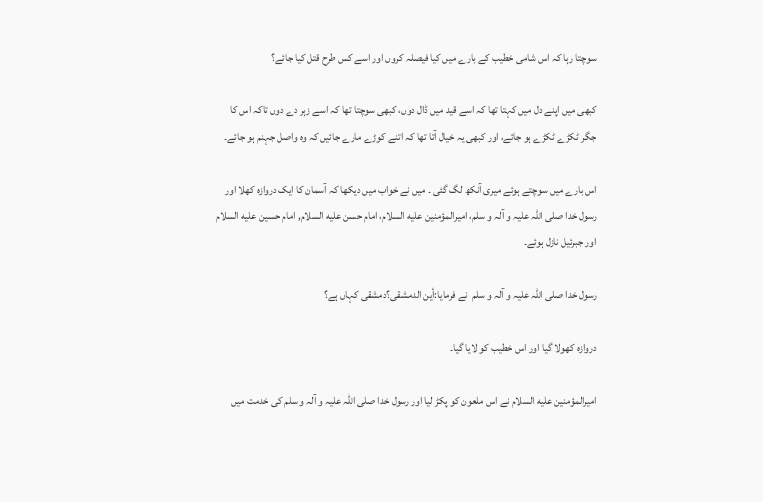سوچتا رہا کہ اس شامی خطیب کے بارے میں کیا فیصلہ کروں اور اسے کس طرح قتل کیا جائے؟

کبھی میں اپنے دل میں کہتا تھا کہ اسے قید میں ڈال دوں، کبھی سوچتا تھا کہ اسے زہر دے دوں تاکہ اس کا جگر ٹکڑے ٹکڑے ہو جائے، اور کبھی یہ خیال آتا تھا کہ اتنے کوڑے مارے جائیں کہ وہ واصل جہنم ہو جائے۔

اس بارے میں سوچتے ہوئے میری آنکھ لگ گئی ۔ میں نے خواب میں دیکھا کہ آسمان کا ایک دروازہ کھلا اور رسول خدا صلی اللہ علیہ و آلہ و سلم، امیرالمؤمنین علیه السلام، امام حسن علیه السلام, امام حسین علیه السلام اور جبرئیل نازل ہوئے۔

رسول خدا صلی اللہ علیہ و آلہ و سلم  نے فرمایا:أين الدمشقى؟دمشقی کہاں ہے؟

دروازہ کھولا گیا اور اس خطیب کو لایا گیا۔

امیرالمؤمنین علیه السلام نے اس ملعون کو پکڑ لیا اور رسول خدا صلی اللہ علیہ و آلہ و سلم کی خدمت میں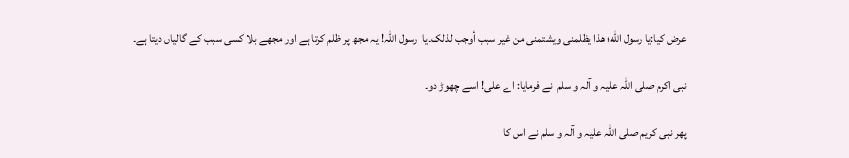عرض کیا:يا رسول الله؛ هذا يظلمنى ويشتمنى من غير سبب أوجب لذلک۔یا  رسول اللہ! یہ مجھ پر ظلم کرتا ہے اور مجھے بلا کسی سبب کے گالیاں دیتا ہے۔

نبی اکرم صلی اللہ علیہ و آلہ و سلم  نے فرمایا: اے علی! اسے چھوڑ دو۔

پھر نبی کریم صلی اللہ علیہ و آلہ و سلم نے اس کا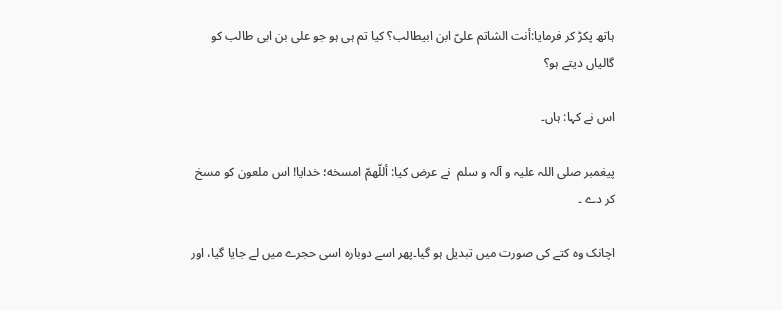ہاتھ پکڑ کر فرمایا:أنت الشاتم علىّ ابن ابيطالب؟ کیا تم ہی ہو جو علی بن ابی طالب کو گالیاں دیتے ہو؟

اس نے کہا: ہاں۔

پيغمبر صلی اللہ علیہ و آلہ و سلم  نے عرض كیا: أللّهمّ امسخه؛ خدايا! اس ملعون کو مسخ کر دے ۔

اچانک وہ کتے کی صورت میں تبدیل ہو گیا۔پھر اسے دوبارہ اسی حجرے میں لے جایا گیا، اور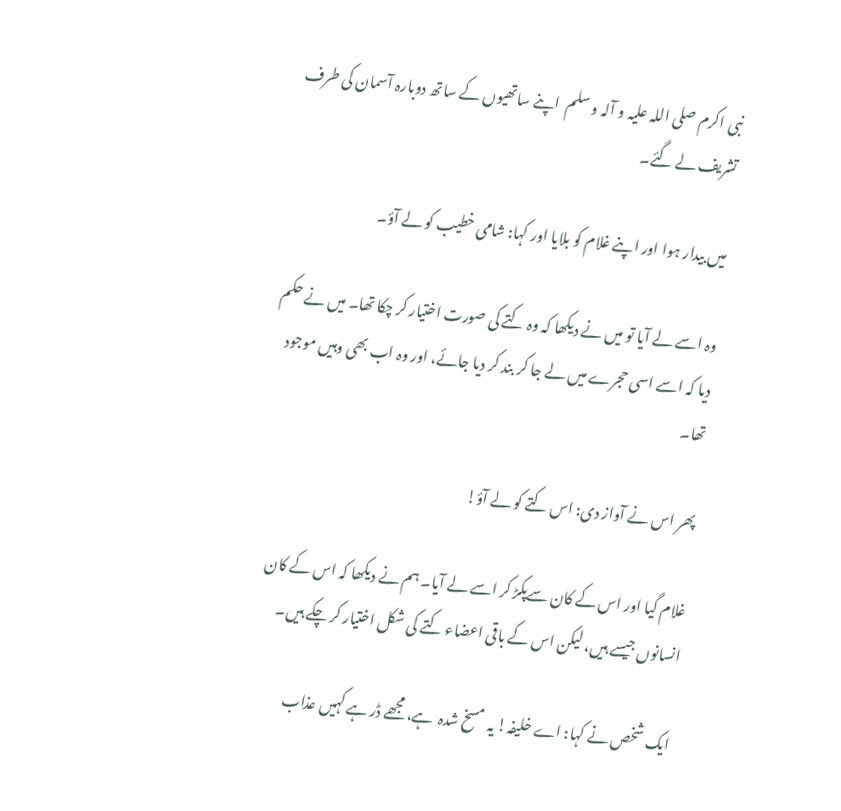نبی اکرم صلی اللہ علیہ و آلہ و سلم  اپنے ساتھیوں کے ساتھ دوبارہ آسمان کی طرف تشریف لے گئے۔

میں بیدار ہوا اور اپنے غلام کو بلایا اور کہا: شامی خطیب کو لے آؤ۔

وہ اسے لے آیا تو میں نے دیکھا کہ وہ کتے کی صورت اختیار کر چکا تھا۔ میں نے حکم دیا کہ اسے اسی حجرے میں لے جا کر بند کر دیا جائے، اور وہ اب بھی وہیں موجود تھا۔

پھر اس نے آواز دی: اس کتے کو لے آؤ!

غلام گیا اور اس کے کان سےپکڑ کر اسے لے آیا۔ ہم نے دیکھا کہ اس کے کان انسانوں جیسے ہیں، لیکن اس کے باقی اعضاء کتے کی شکل اختیار کر چکے ہیں۔

ایک شخص نے کہا: اے خلیفہ! یہ مسخ شدہ  ہے، مجھے ڈر ہے کہیں عذاب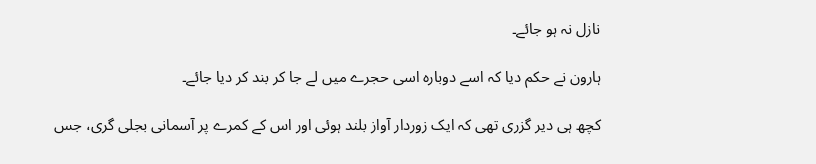نازل نہ ہو جائے۔

ہارون نے حکم دیا کہ اسے دوبارہ اسی حجرے میں لے جا کر بند کر دیا جائے۔

کچھ ہی دیر گزری تھی کہ ایک زوردار آواز بلند ہوئی اور اس کے کمرے پر آسمانی بجلی گری، جس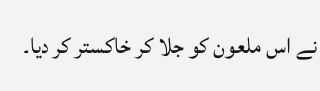نے اس ملعون کو جلا کر خاکستر کر دیا۔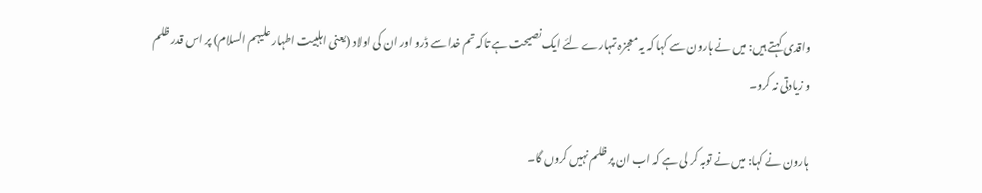واقدی کہتے ہیں: میں نے ہارون سے کہا کہ یہ معجزہ تمہارے لئے ایک نصیحت ہے تاکہ تم خدا سے ڈرو اور ان کی اولاد (یعنی اہلبیت اطہار علیہم السلام) پر اس قدر ظلم و زیادتی نہ کرو۔

ہارون نے کہا: میں نے توبہ کر لی ہے کہ اب ان پر ظلم نہیں کروں گا۔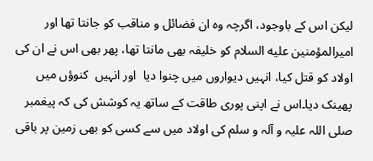لیکن اس کے باوجود، اگرچہ وہ ان فضائل و مناقب کو جانتا تھا اور امیرالمؤمنین علیه السلام کو خلیفہ بھی مانتا تھا، پھر بھی اس نے ان کی اولاد کو قتل کیا، انہیں دیواروں میں چنوا دیا  اور انہیں  کنوؤں میں پھینک دیا۔اس نے اپنی پوری طاقت کے ساتھ یہ کوشش کی کہ پیغمبر صلی اللہ علیہ و آلہ و سلم کی اولاد میں سے کسی کو بھی زمین پر باقی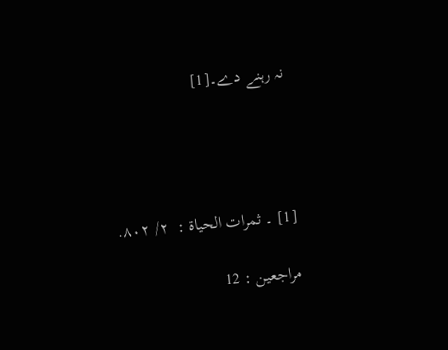نہ رہنے دے۔[1]




[1] ۔ ثمرات الحياة :  ۲/ ۸۰۲.

مراجعین : 12